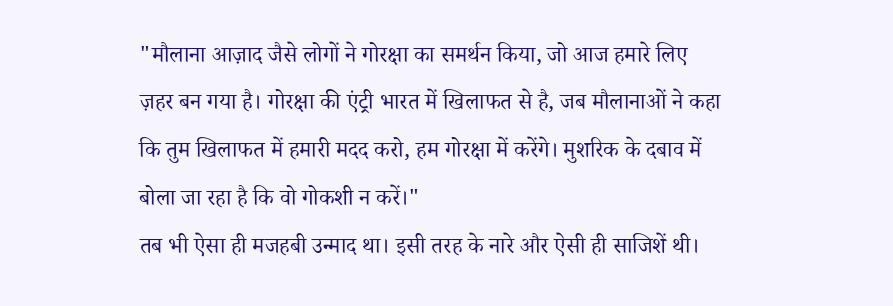"मौलाना आज़ाद जैसे लोगों ने गोरक्षा का समर्थन किया, जो आज हमारे लिए ज़हर बन गया है। गोरक्षा की एंट्री भारत में खिलाफत से है, जब मौलानाओं ने कहा कि तुम खिलाफत में हमारी मदद करो, हम गोरक्षा में करेंगे। मुशरिक के दबाव में बोला जा रहा है कि वो गोकशी न करें।"
तब भी ऐसा ही मजहबी उन्माद था। इसी तरह के नारे और ऐसी ही साजिशें थी।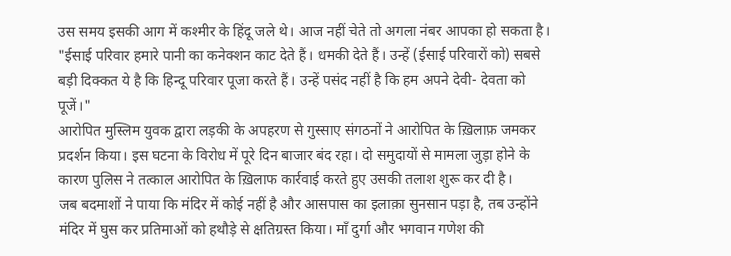उस समय इसकी आग में कश्मीर के हिंदू जले थे। आज नहीं चेते तो अगला नंबर आपका हो सकता है।
"ईसाई परिवार हमारे पानी का कनेक्शन काट देते हैं। धमकी देते हैं। उन्हें (ईसाई परिवारों को) सबसे बड़ी दिक्कत ये है कि हिन्दू परिवार पूजा करते हैं। उन्हें पसंद नहीं है कि हम अपने देवी- देवता को पूजें।"
आरोपित मुस्लिम युवक द्वारा लड़की के अपहरण से गुस्साए संगठनों ने आरोपित के ख़िलाफ़ जमकर प्रदर्शन किया। इस घटना के विरोध में पूरे दिन बाजार बंद रहा। दो समुदायों से मामला जुड़ा होने के कारण पुलिस ने तत्काल आरोपित के ख़िलाफ कार्रवाई करते हुए उसकी तलाश शुरू कर दी है।
जब बदमाशों ने पाया कि मंदिर में कोई नहीं है और आसपास का इलाक़ा सुनसान पड़ा है, तब उन्होंने मंदिर में घुस कर प्रतिमाओं को हथौड़े से क्षतिग्रस्त किया। माँ दुर्गा और भगवान गणेश की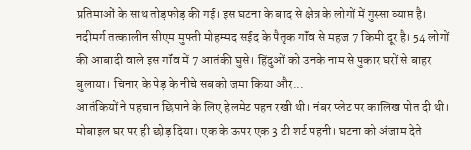प्रतिमाओं के साथ तोड़फोड़ की गई। इस घटना के बाद से क्षेत्र के लोगों में गुस्सा व्याप्त है।
नदीमर्ग तत्कालीन सीएम मुफ्ती मोहम्मद सईद के पैतृक गॉंव से महज 7 किमी दूर है। 54 लोगों की आबादी वाले इस गॉंव में 7 आतंकी घुसे। हिंदुओं को उनके नाम से पुकार घरों से बाहर बुलाया। चिनार के पेड़ के नीचे सबको जमा किया और...
आतंकियों ने पहचान छिपाने के लिए हेलमेट पहन रखी थी। नंबर प्लेट पर कालिख पोत दी थी। मोबाइल घर पर ही छोड़ दिया। एक के ऊपर एक 3 टी शर्ट पहनी। घटना को अंजाम देते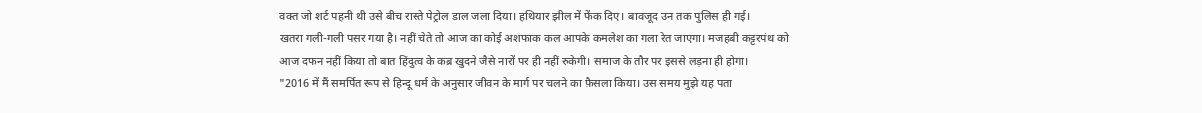वक्त जो शर्ट पहनी थी उसे बीच रास्ते पेट्रोल डाल जला दिया। हथियार झील में फेंक दिए। बावजूद उन तक पुलिस ही गई।
खतरा गली-गली पसर गया है। नहीं चेते तो आज का कोई अशफाक कल आपके कमलेश का गला रेत जाएगा। मजहबी कट्टरपंथ को आज दफन नहीं किया तो बात हिंदुत्व के कब्र खुदने जैसे नारों पर ही नहीं रुकेगी। समाज के तौर पर इससे लड़ना ही होगा।
"2016 में मैं समर्पित रूप से हिन्दू धर्म के अनुसार जीवन के मार्ग पर चलने का फ़ैसला किया। उस समय मुझे यह पता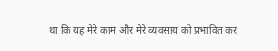था कि यह मेरे काम और मेरे व्यवसाय को प्रभावित कर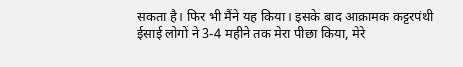सकता है। फिर भी मैंने यह किया। इसके बाद आक्रामक कट्टरपंथी ईसाई लोगों ने 3-4 महीने तक मेरा पीछा किया, मेरे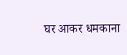घर आकर धमकाना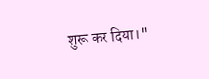शुरू कर दिया।"